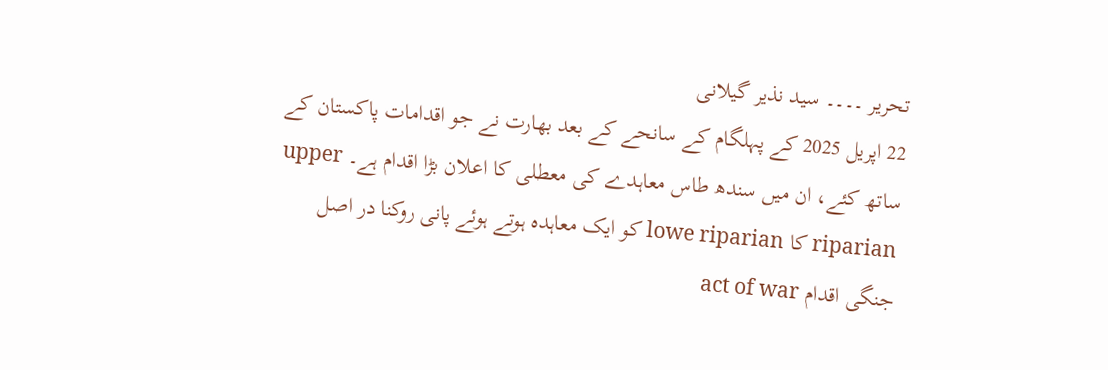تحریر ۔۔۔۔ سید نذیر گیلانی
22 اپریل 2025 کے پہلگام کے سانحے کے بعد بھارت نے جو اقدامات پاکستان کے ساتھ کئے، ان میں سندھ طاس معاہدے کی معطلی کا اعلان بڑا اقدام ہے۔ upper riparian کا lowe riparian کو ایک معاہدہ ہوتے ہوئے پانی روکنا در اصل جنگی اقدام act of war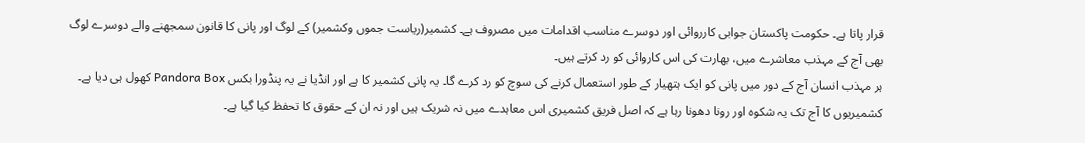قرار پاتا ہے۔ حکومت پاکستان جوابی کارروائی اور دوسرے مناسب اقدامات میں مصروف ہے۔ کشمیر(ریاست جموں وکشمیر) کے لوگ اور پانی کا قانون سمجھنے والے دوسرے لوگ بھی آج کے مہذب معاشرے میں، بھارت کی اس کاروائی کو رد کرتے ہیں۔
ہر مہذب انسان آج کے دور میں پانی کو ایک ہتھیار کے طور استعمال کرنے کی سوچ کو رد کرے گا۔ یہ پانی کشمیر کا ہے اور انڈیا نے یہ پنڈورا بکس Pandora Box کھول ہی دیا ہے۔ کشمیریوں کا آج تک یہ شکوہ اور رونا دھونا رہا ہے کہ اصل فریق کشمیری اس معاہدے میں نہ شریک ہیں اور نہ ان کے حقوق کا تحفظ کیا گیا ہے۔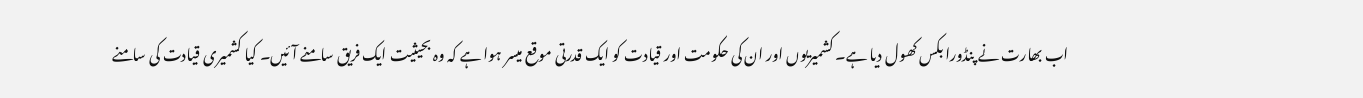اب بھارت نے پنڈورا بکس کھول دیا ہے۔ کشمیریوں اور ان کی حکومت اور قیادت کو ایک قدرتی موقع میسر ہوا ہے کہ وہ بحیثیت ایک فریق سامنے آئیں۔ کیا کشمیری قیادت کی سامنے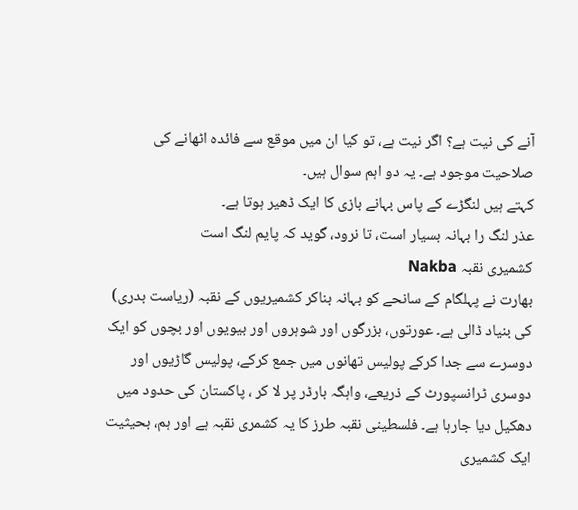آنے کی نیت ہے؟ اگر نیت ہے، تو کیا ان میں موقع سے فائدہ اٹھانے کی صلاحیت موجود ہے۔ یہ دو اہم سوال ہیں۔
کہتے ہیں لنگڑے کے پاس بہانے بازی کا ایک ڈھیر ہوتا ہے۔
عذر لنگ را بہانہ بسیار است، تا نرود، گوید کہ پایم لنگ است
کشمیری نقبہ Nakba
بھارت نے پہلگام کے سانحے کو بہانہ بناکر کشمیریوں کے نقبہ (ریاست بدری) کی بنیاد ڈالی ہے۔ عورتوں، بزرگوں اور شوہروں اور بیویوں اور بچوں کو ایک دوسرے سے جدا کرکے پولیس تھانوں میں جمع کرکے، پولیس گاڑیوں اور دوسری ٹرانسپورٹ کے ذریعے، واہگہ بارڈر پر لا کر ، پاکستان کی حدود میں دھکیل دیا جارہا ہے۔ فلسطینی نقبہ طرز کا یہ کشمری نقبہ ہے اور ہم، بحیثیت ایک کشمیری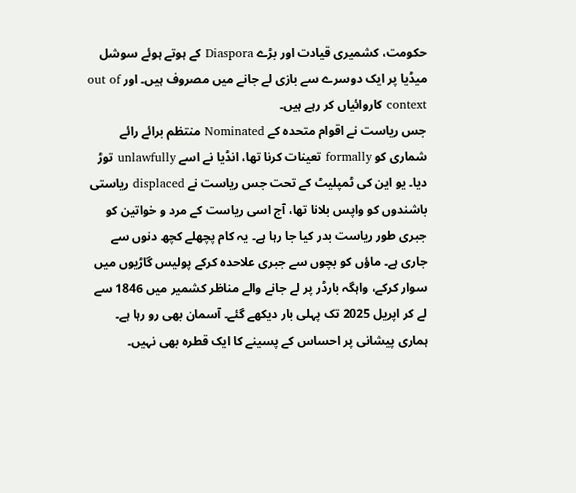حکومت، کشمیری قیادت اور بڑے Diaspora کے ہوتے ہوئے سوشل میڈیا پر ایک دوسرے سے بازی لے جانے میں مصروف ہیں۔ اور out of context کاروائیاں کر رہے ہیں۔
جس ریاست نے اقوام متحدہ کے Nominated منتظم برائے رائے شماری کو formally تعینات کرنا تھا، انڈیا نے اسے unlawfully توڑ دیا۔ یو این کی ٹمپلیٹ کے تحت جس ریاست نے displaced ریاستی باشندوں کو واپس بلانا تھا، آج اسی ریاست کے مرد و خواتین کو جبری طور ریاست بدر کیا جا رہا ہے۔ یہ کام پچھلے کچھ دنوں سے جاری ہے۔ ماؤں کو بچوں سے جبری علاحدہ کرکے پولیس گاڑیوں میں سوار کرکے، واہگہ بارڈر پر لے جانے والے مناظر کشمیر میں 1846 سے لے کر اپریل 2025 تک پہلی بار دیکھے گئے۔ آسمان بھی رو رہا ہے۔ ہماری پیشانی پر احساس کے پسینے کا ایک قطرہ بھی نہیں۔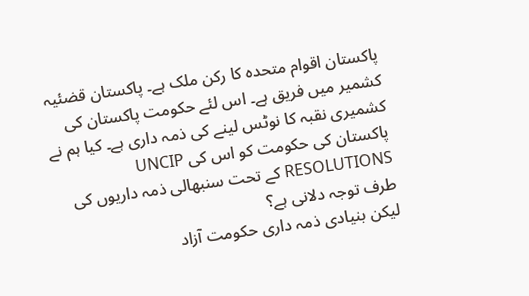پاکستان اقوام متحدہ کا رکن ملک ہے۔ پاکستان قضئیہ کشمیر میں فریق ہے۔ اس لئے حکومت پاکستان کی کشمیری نقبہ کا نوٹس لینے کی ذمہ داری ہے۔ کیا ہم نے پاکستان کی حکومت کو اس کی UNCIP RESOLUTIONS کے تحت سنبھالی ذمہ داریوں کی طرف توجہ دلانی ہے؟
لیکن بنیادی ذمہ داری حکومت آزاد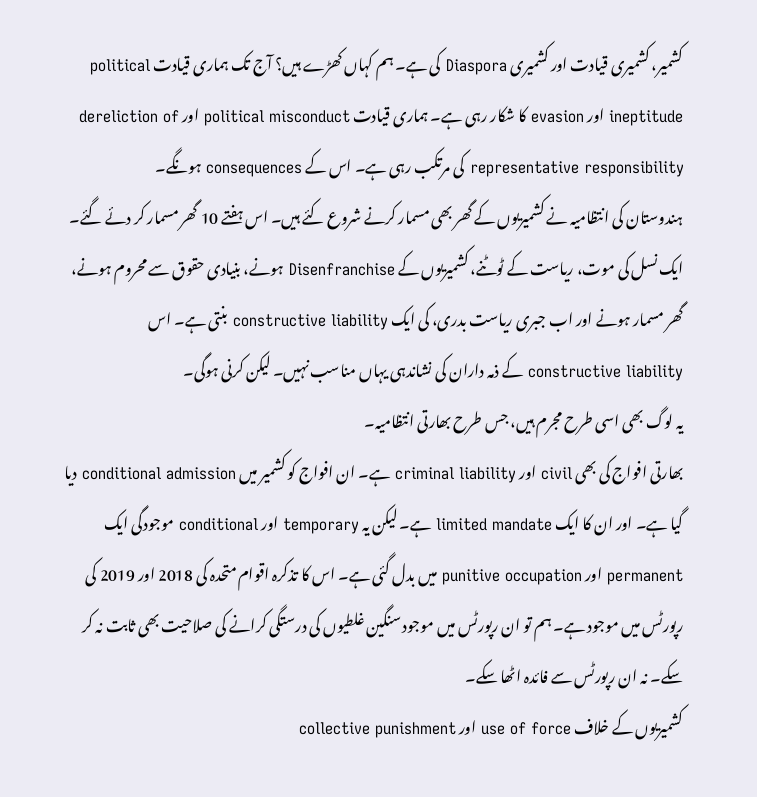کشمیر، کشمیری قیادت اور کشمیری Diaspora کی ہے۔ ہم کہاں کھڑے ہیں؟ آج تک ہماری قیادت political ineptitude اور evasion کا شکار رہی ہے۔ ہماری قیادت political misconduct اور dereliction of representative responsibility کی مرتکب رہی ہے۔ اس کے consequences ہونگے۔
ہندوستان کی انتظامیہ نے کشمیریوں کے گھر بھی مسمار کرنے شروع کئے ہیں۔ اس ہفتے 10 گھر مسمار کر دئے گئے۔ ایک نسل کی موت، ریاست کے ٹوٹنے، کشمیریوں کے Disenfranchise ہونے، بنیادی حقوق سے محروم ہونے، گھر مسمار ہونے اور اب جبری ریاست بدری، کی ایک constructive liability بنتی ہے۔ اس constructive liability کے ذمہ داران کی نشاندہی یہاں مناسب نہیں۔ لیکن کرنی ہوگی۔
یہ لوگ بھی اسی طرح مجرم ہیں، جس طرح بھارتی انتظامیہ۔
بھارتی افواج کی بھی civil اور criminal liability ہے۔ ان افواج کو کشمیر میں conditional admission دیا گیا ہے۔ اور ان کا ایک limited mandate ہے۔ لیکن یہ temporary اور conditional موجودگی ایک permanent اور punitive occupation میں بدل گئی ہے۔ اس کا تذکرہ اقوام متحدہ کی 2018 اور 2019 کی رپورٹس میں موجود ہے۔ ہم تو ان رپورٹس میں موجود سنگین غلطیوں کی درستگی کرانے کی صلاحیت بھی ثابت نہ کر سکے۔ نہ ان رپورٹس سے فائدہ اٹھا سکے۔
کشمیریوں کے خلاف use of force اور collective punishment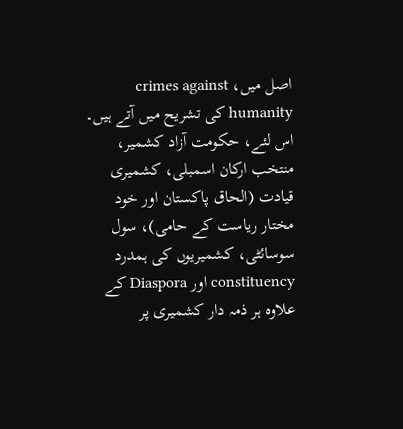اصل میں، crimes against humanity کی تشریح میں آتے ہیں۔
اس لئے، حکومت آزاد کشمیر، منتخب ارکان اسمبلی، کشمیری قیادت (الحاق پاکستان اور خود مختار ریاست کے حامی)، سول سوسائٹی، کشمیریوں کی ہمدرد constituency اور Diaspora کے علاوہ ہر ذمہ دار کشمیری پر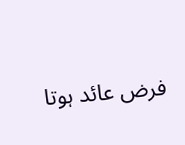فرض عائد ہوتا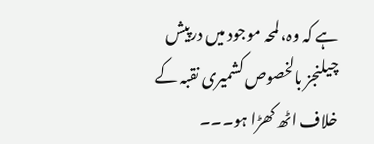ہے کہ وہ، لمحہ موجود میں درپیش چیلنجز بالخصوص کشمیری نقبہ کے خلاف اٹھ کھڑا ہو۔۔۔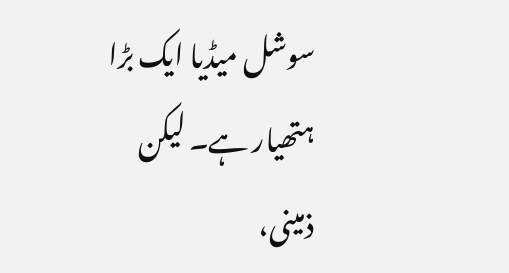سوشل میڈیا ایک بڑا ہتھیار ہے۔ لیکن ذمینی،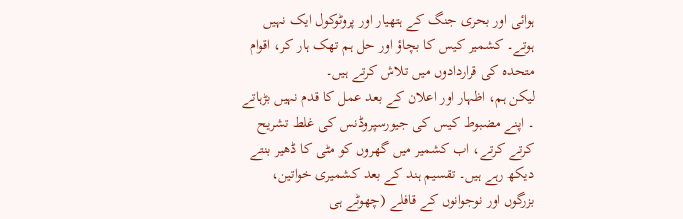ہوائی اور بحری جنگ کے ہتھیار اور پروٹوکول ایک نہیں ہوتے۔ کشمیر کیس کا بچاؤ اور حل ہم تھک ہار کر، اقوام متحدہ کی قراردادوں میں تلاش کرتے ہیں۔
لیکن ہم، اظہار اور اعلان کے بعد عمل کا قدم نہیں بڑہاتے ۔ اپنے مضبوط کیس کی جیورسپروڈنس کی غلط تشریح کرتے کرتے، اب کشمیر میں گھروں کو مٹی کا ڈھیر بنتے دیکھ رہے ہیں۔ تقسیم ہند کے بعد کشمیری خواتین، بزرگوں اور نوجوانوں کے قافلے (چھوٹے ہی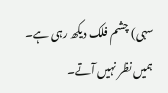سہی) چشم فلک دیکھ رہی ہے۔ ہمیں نظر نہیں آتے۔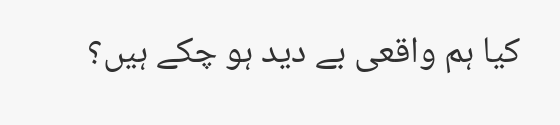کیا ہم واقعی بے دید ہو چکے ہیں؟